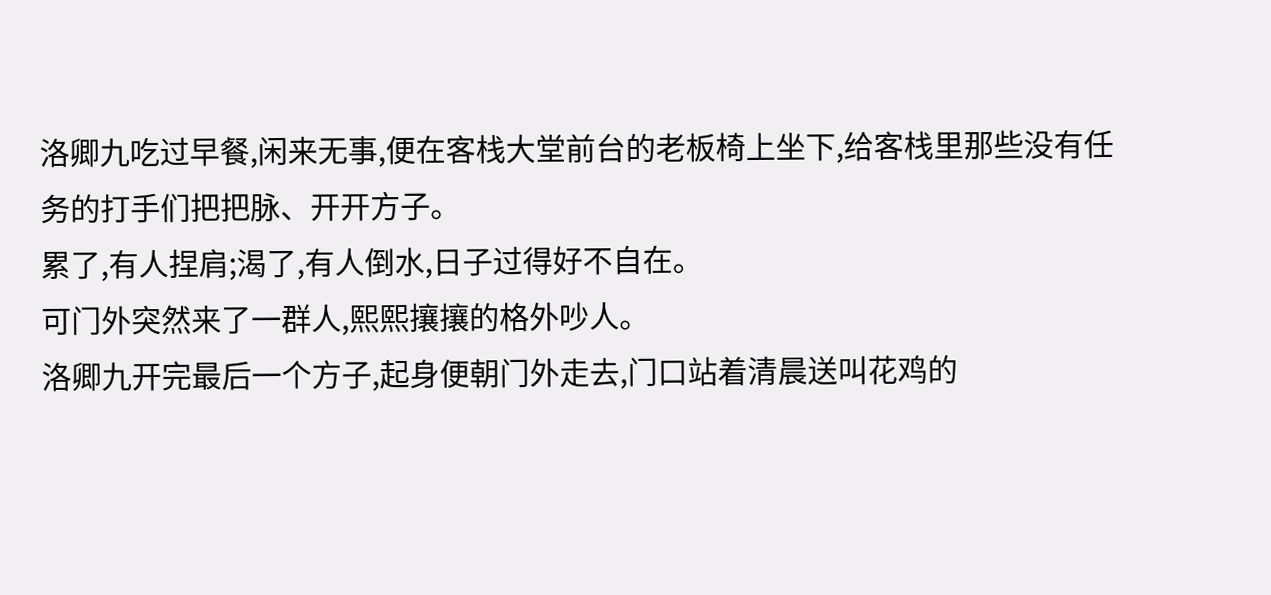洛卿九吃过早餐,闲来无事,便在客栈大堂前台的老板椅上坐下,给客栈里那些没有任务的打手们把把脉、开开方子。
累了,有人捏肩;渴了,有人倒水,日子过得好不自在。
可门外突然来了一群人,熙熙攘攘的格外吵人。
洛卿九开完最后一个方子,起身便朝门外走去,门口站着清晨送叫花鸡的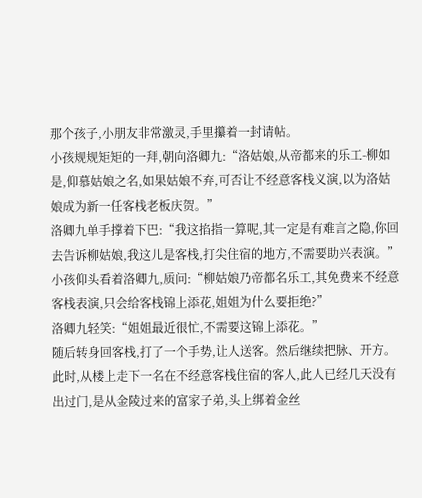那个孩子,小朋友非常激灵,手里攥着一封请帖。
小孩规规矩矩的一拜,朝向洛卿九:“洛姑娘,从帝都来的乐工-柳如是,仰慕姑娘之名,如果姑娘不弃,可否让不经意客栈义演,以为洛姑娘成为新一任客栈老板庆贺。”
洛卿九单手撑着下巴:“我这掐指一算呢,其一定是有难言之隐,你回去告诉柳姑娘,我这儿是客栈,打尖住宿的地方,不需要助兴表演。”
小孩仰头看着洛卿九,质问:“柳姑娘乃帝都名乐工,其免费来不经意客栈表演,只会给客栈锦上添花,姐姐为什么要拒绝?”
洛卿九轻笑:“姐姐最近很忙,不需要这锦上添花。”
随后转身回客栈,打了一个手势,让人送客。然后继续把脉、开方。
此时,从楼上走下一名在不经意客栈住宿的客人,此人已经几天没有出过门,是从金陵过来的富家子弟,头上绑着金丝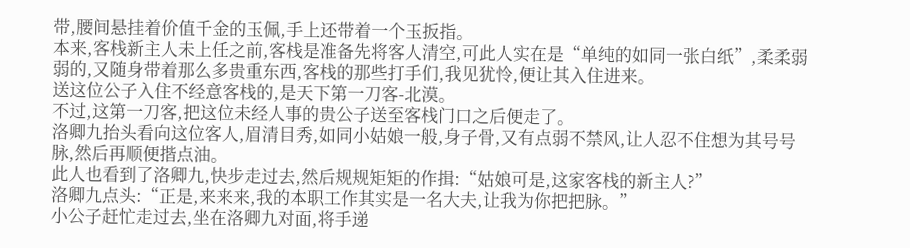带,腰间悬挂着价值千金的玉佩,手上还带着一个玉扳指。
本来,客栈新主人未上任之前,客栈是准备先将客人清空,可此人实在是“单纯的如同一张白纸”,柔柔弱弱的,又随身带着那么多贵重东西,客栈的那些打手们,我见犹怜,便让其入住进来。
送这位公子入住不经意客栈的,是天下第一刀客-北漠。
不过,这第一刀客,把这位未经人事的贵公子送至客栈门口之后便走了。
洛卿九抬头看向这位客人,眉清目秀,如同小姑娘一般,身子骨,又有点弱不禁风,让人忍不住想为其号号脉,然后再顺便揩点油。
此人也看到了洛卿九,快步走过去,然后规规矩矩的作揖:“姑娘可是,这家客栈的新主人?”
洛卿九点头:“正是,来来来,我的本职工作其实是一名大夫,让我为你把把脉。”
小公子赶忙走过去,坐在洛卿九对面,将手递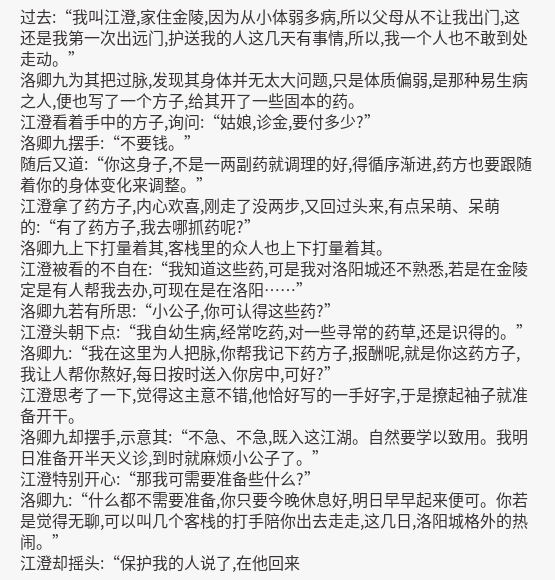过去:“我叫江澄,家住金陵,因为从小体弱多病,所以父母从不让我出门,这还是我第一次出远门,护送我的人这几天有事情,所以,我一个人也不敢到处走动。”
洛卿九为其把过脉,发现其身体并无太大问题,只是体质偏弱,是那种易生病之人,便也写了一个方子,给其开了一些固本的药。
江澄看着手中的方子,询问:“姑娘,诊金,要付多少?”
洛卿九摆手:“不要钱。”
随后又道:“你这身子,不是一两副药就调理的好,得循序渐进,药方也要跟随着你的身体变化来调整。”
江澄拿了药方子,内心欢喜,刚走了没两步,又回过头来,有点呆萌、呆萌的:“有了药方子,我去哪抓药呢?”
洛卿九上下打量着其,客栈里的众人也上下打量着其。
江澄被看的不自在:“我知道这些药,可是我对洛阳城还不熟悉,若是在金陵定是有人帮我去办,可现在是在洛阳……”
洛卿九若有所思:“小公子,你可认得这些药?”
江澄头朝下点:“我自幼生病,经常吃药,对一些寻常的药草,还是识得的。”
洛卿九:“我在这里为人把脉,你帮我记下药方子,报酬呢,就是你这药方子,我让人帮你熬好,每日按时送入你房中,可好?”
江澄思考了一下,觉得这主意不错,他恰好写的一手好字,于是撩起袖子就准备开干。
洛卿九却摆手,示意其:“不急、不急,既入这江湖。自然要学以致用。我明日准备开半天义诊,到时就麻烦小公子了。”
江澄特别开心:“那我可需要准备些什么?”
洛卿九:“什么都不需要准备,你只要今晚休息好,明日早早起来便可。你若是觉得无聊,可以叫几个客栈的打手陪你出去走走,这几日,洛阳城格外的热闹。”
江澄却摇头:“保护我的人说了,在他回来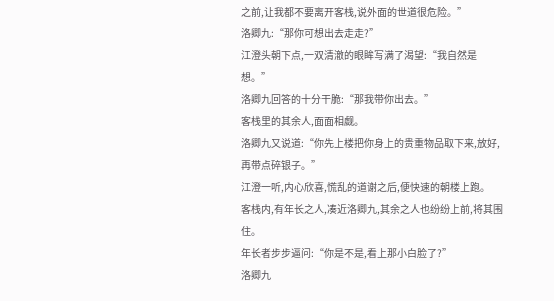之前,让我都不要离开客栈,说外面的世道很危险。”
洛卿九:“那你可想出去走走?”
江澄头朝下点,一双清澈的眼眸写满了渴望:“我自然是想。”
洛卿九回答的十分干脆:“那我带你出去。”
客栈里的其余人,面面相觑。
洛卿九又说道:“你先上楼把你身上的贵重物品取下来,放好,再带点碎银子。”
江澄一听,内心欣喜,慌乱的道谢之后,便快速的朝楼上跑。
客栈内,有年长之人,凑近洛卿九,其余之人也纷纷上前,将其围住。
年长者步步逼问:“你是不是,看上那小白脸了?”
洛卿九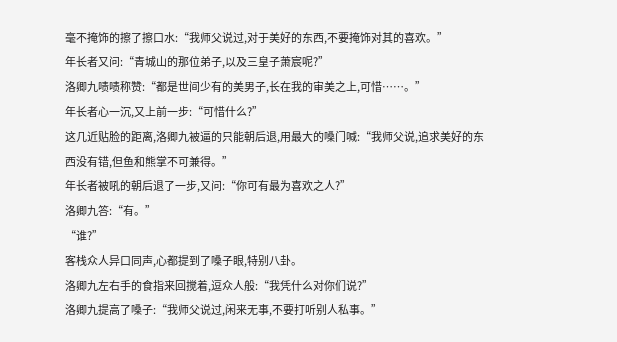毫不掩饰的擦了擦口水:“我师父说过,对于美好的东西,不要掩饰对其的喜欢。”
年长者又问:“青城山的那位弟子,以及三皇子萧宸呢?”
洛卿九啧啧称赞:“都是世间少有的美男子,长在我的审美之上,可惜……。”
年长者心一沉,又上前一步:“可惜什么?”
这几近贴脸的距离,洛卿九被逼的只能朝后退,用最大的嗓门喊:“我师父说,追求美好的东西没有错,但鱼和熊掌不可兼得。”
年长者被吼的朝后退了一步,又问:“你可有最为喜欢之人?”
洛卿九答:“有。”
“谁?”
客栈众人异口同声,心都提到了嗓子眼,特别八卦。
洛卿九左右手的食指来回搅着,逗众人般:“我凭什么对你们说?”
洛卿九提高了嗓子:“我师父说过,闲来无事,不要打听别人私事。”